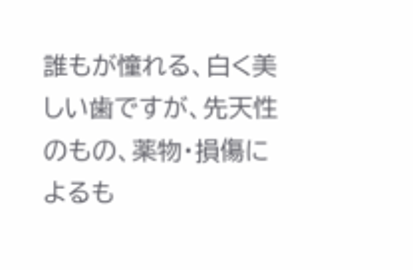誰もが憧れる、白く美しい歯ですが、先天性のもの、薬物・損傷によるも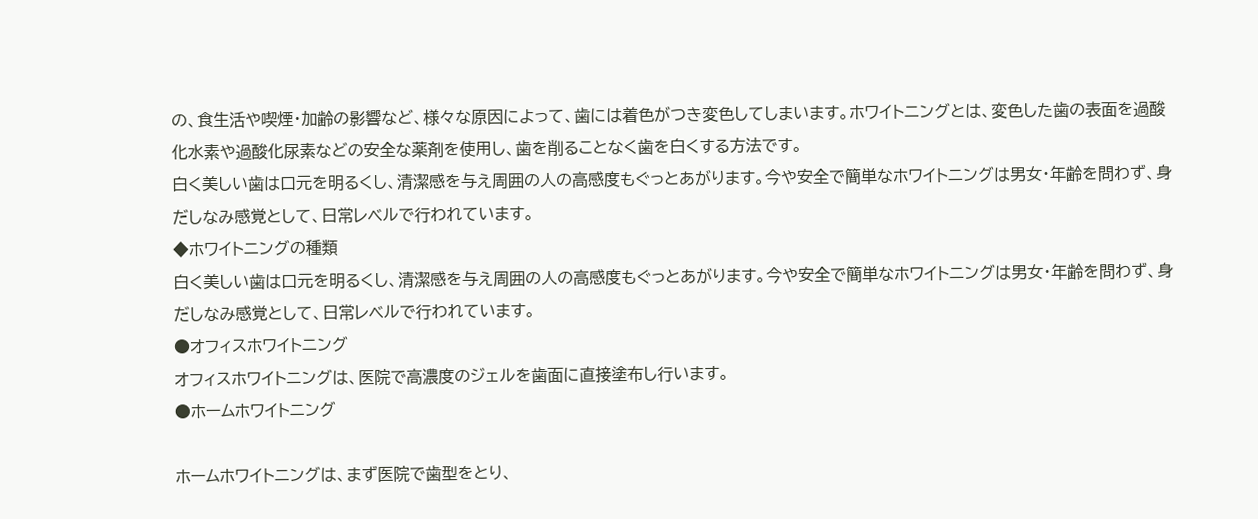の、食生活や喫煙・加齢の影響など、様々な原因によって、歯には着色がつき変色してしまいます。ホワイトニングとは、変色した歯の表面を過酸化水素や過酸化尿素などの安全な薬剤を使用し、歯を削ることなく歯を白くする方法です。
白く美しい歯は口元を明るくし、清潔感を与え周囲の人の高感度もぐっとあがります。今や安全で簡単なホワイトニングは男女・年齢を問わず、身だしなみ感覚として、日常レベルで行われています。
◆ホワイトニングの種類
白く美しい歯は口元を明るくし、清潔感を与え周囲の人の高感度もぐっとあがります。今や安全で簡単なホワイトニングは男女・年齢を問わず、身だしなみ感覚として、日常レベルで行われています。
●オフィスホワイトニング
オフィスホワイトニングは、医院で高濃度のジェルを歯面に直接塗布し行います。
●ホームホワイトニング

ホームホワイトニングは、まず医院で歯型をとり、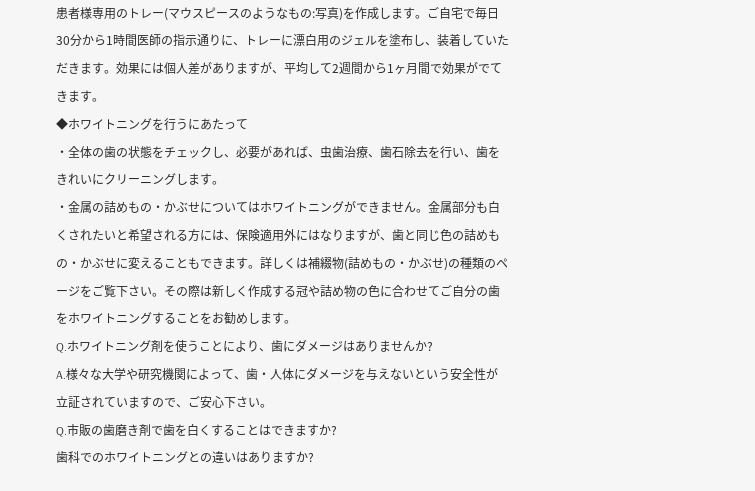患者様専用のトレー(マウスピースのようなもの:写真)を作成します。ご自宅で毎日30分から1時間医師の指示通りに、トレーに漂白用のジェルを塗布し、装着していただきます。効果には個人差がありますが、平均して2週間から1ヶ月間で効果がでてきます。
◆ホワイトニングを行うにあたって
・全体の歯の状態をチェックし、必要があれば、虫歯治療、歯石除去を行い、歯をきれいにクリーニングします。
・金属の詰めもの・かぶせについてはホワイトニングができません。金属部分も白くされたいと希望される方には、保険適用外にはなりますが、歯と同じ色の詰めもの・かぶせに変えることもできます。詳しくは補綴物(詰めもの・かぶせ)の種類のページをご覧下さい。その際は新しく作成する冠や詰め物の色に合わせてご自分の歯をホワイトニングすることをお勧めします。
Q.ホワイトニング剤を使うことにより、歯にダメージはありませんか?
A.様々な大学や研究機関によって、歯・人体にダメージを与えないという安全性が立証されていますので、ご安心下さい。
Q.市販の歯磨き剤で歯を白くすることはできますか?
歯科でのホワイトニングとの違いはありますか?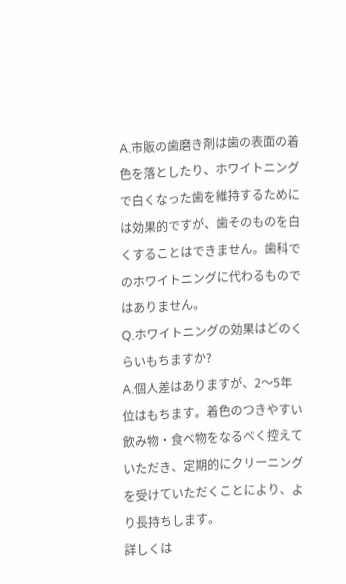A.市販の歯磨き剤は歯の表面の着色を落としたり、ホワイトニングで白くなった歯を維持するためには効果的ですが、歯そのものを白くすることはできません。歯科でのホワイトニングに代わるものではありません。
Q.ホワイトニングの効果はどのくらいもちますか?
A.個人差はありますが、2〜5年位はもちます。着色のつきやすい飲み物・食べ物をなるべく控えていただき、定期的にクリーニングを受けていただくことにより、より長持ちします。
詳しくは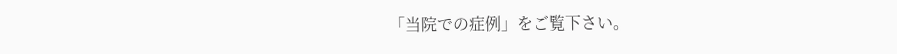「当院での症例」をご覧下さい。